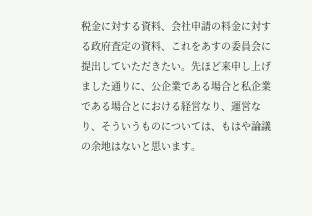税金に対する資料、会社申請の料金に対する政府査定の資料、これをあすの委員会に提出していただきたい。先ほど来申し上げました通りに、公企業である場合と私企業である場合とにおける経営なり、運営なり、そういうものについては、もはや論議の余地はないと思います。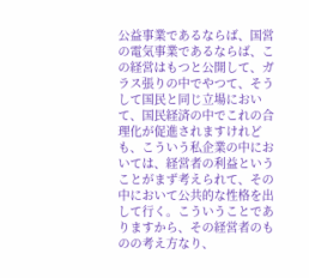公益事業であるならば、国営の電気事業であるならば、この経営はもつと公開して、ガラス張りの中でやつて、そうして国民と同じ立場において、国民経済の中でこれの合理化が促進されますけれども、こういう私企業の中においては、経営者の利益ということがまず考えられて、その中において公共的な性格を出して行く。こういうことでありますから、その経営者のものの考え方なり、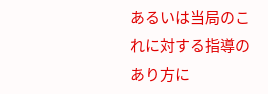あるいは当局のこれに対する指導のあり方に